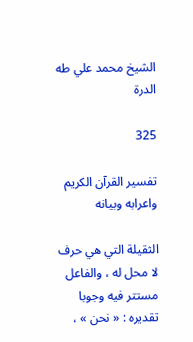الشيخ محمد علي طه الدرة

325

تفسير القرآن الكريم واعرابه وبيانه

الثقيلة التي هي حرف لا محل له ، والفاعل مستتر فيه وجوبا تقديره : « نحن » ،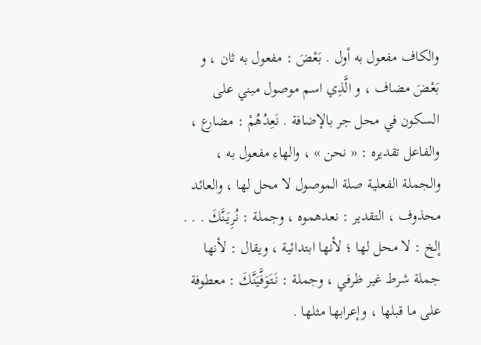والكاف مفعول به أول . بَعْضَ : مفعول به ثان ، و بَعْضَ مضاف ، و الَّذِي اسم موصول مبني على السكون في محل جر بالإضافة . نَعِدُهُمْ : مضارع ، والفاعل تقديره : « نحن » ، والهاء مفعول به ، والجملة الفعلية صلة الموصول لا محل لها ، والعائد محذوف ، التقدير : نعدهموه ، وجملة : نُرِيَنَّكَ . . . إلخ : لا محل لها ؛ لأنها ابتدائية ، ويقال : لأنها جملة شرط غير ظرفي ، وجملة : نَتَوَفَّيَنَّكَ : معطوفة على ما قبلها ، وإعرابها مثلها .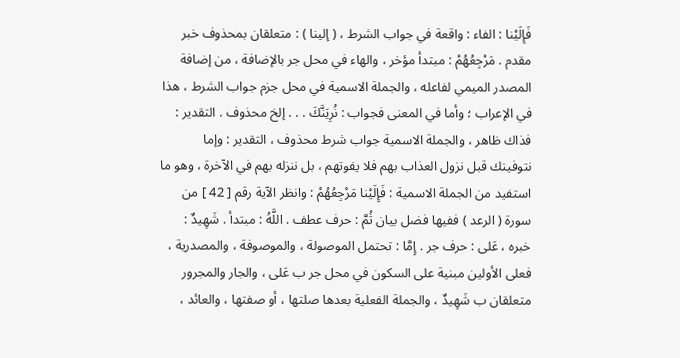فَإِلَيْنا : الفاء : واقعة في جواب الشرط ، ( إلينا ) : متعلقان بمحذوف خبر مقدم . مَرْجِعُهُمْ : مبتدأ مؤخر ، والهاء في محل جر بالإضافة ، من إضافة المصدر الميمي لفاعله ، والجملة الاسمية في محل جزم جواب الشرط ، هذا في الإعراب ؛ وأما في المعنى فجواب : نُرِيَنَّكَ . . . إلخ محذوف . التقدير : فذاك ظاهر ، والجملة الاسمية جواب شرط محذوف ، التقدير : وإما نتوفينك قبل نزول العذاب بهم فلا يفوتهم ، بل ننزله بهم في الآخرة ، وهو ما استفيد من الجملة الاسمية : فَإِلَيْنا مَرْجِعُهُمْ : وانظر الآية رقم [ 42 ] من سورة ( الرعد ) ففيها فضل بيان ثُمَّ : حرف عطف . اللَّهُ : مبتدأ . شَهِيدٌ : خبره ، عَلى : حرف جر . إِمَّا : تحتمل الموصولة ، والموصوفة ، والمصدرية ، فعلى الأولين مبنية على السكون في محل جر ب عَلى ، والجار والمجرور متعلقان ب شَهِيدٌ ، والجملة الفعلية بعدها صلتها ، أو صفتها ، والعائد ،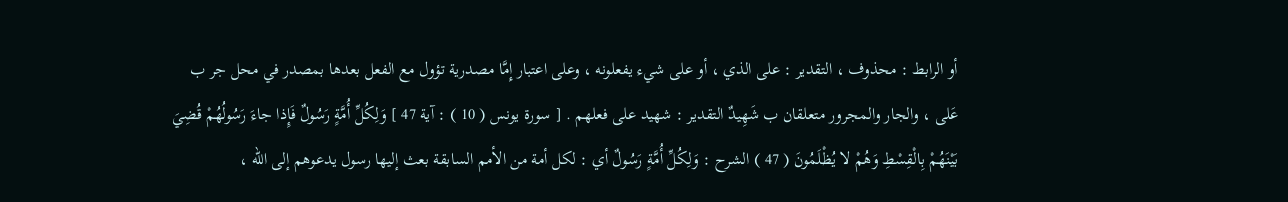أو الرابط : محذوف ، التقدير : على الذي ، أو على شيء يفعلونه ، وعلى اعتبار إِمَّا مصدرية تؤول مع الفعل بعدها بمصدر في محل جر ب عَلى ، والجار والمجرور متعلقان ب شَهِيدٌ التقدير : شهيد على فعلهم . [ سورة يونس ( 10 ) : آية 47 ] وَلِكُلِّ أُمَّةٍ رَسُولٌ فَإِذا جاءَ رَسُولُهُمْ قُضِيَ بَيْنَهُمْ بِالْقِسْطِ وَهُمْ لا يُظْلَمُونَ ( 47 ) الشرح : وَلِكُلِّ أُمَّةٍ رَسُولٌ أي : لكل أمة من الأمم السابقة بعث إليها رسول يدعوهم إلى اللّه ،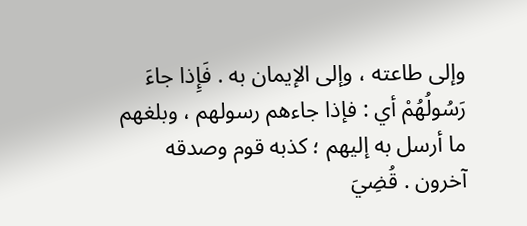وإلى طاعته ، وإلى الإيمان به . فَإِذا جاءَ رَسُولُهُمْ أي : فإذا جاءهم رسولهم ، وبلغهم ما أرسل به إليهم ؛ كذبه قوم وصدقه آخرون . قُضِيَ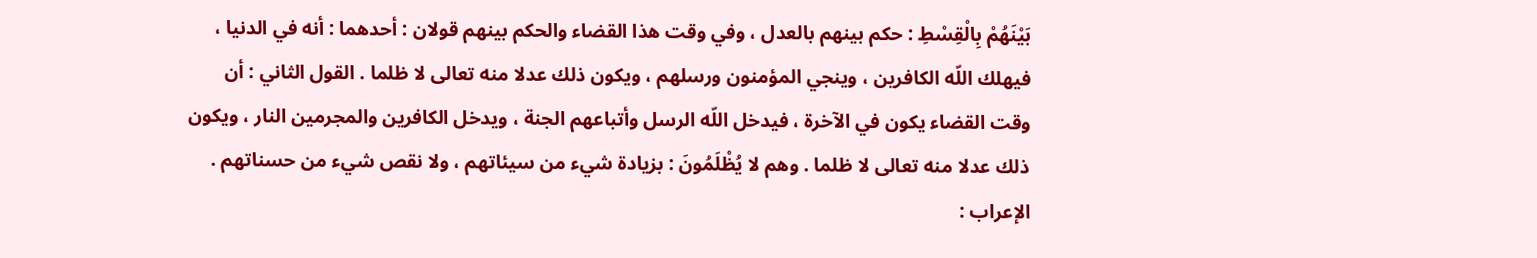بَيْنَهُمْ بِالْقِسْطِ : حكم بينهم بالعدل ، وفي وقت هذا القضاء والحكم بينهم قولان : أحدهما : أنه في الدنيا ، فيهلك اللّه الكافرين ، وينجي المؤمنون ورسلهم ، ويكون ذلك عدلا منه تعالى لا ظلما . القول الثاني : أن وقت القضاء يكون في الآخرة ، فيدخل اللّه الرسل وأتباعهم الجنة ، ويدخل الكافرين والمجرمين النار ، ويكون ذلك عدلا منه تعالى لا ظلما . وهم لا يُظْلَمُونَ : بزيادة شيء من سيئاتهم ، ولا نقص شيء من حسناتهم . الإعراب :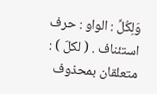وَلِكُلِّ : الواو : حرف استئناف . ( لكلّ ) : متعلقان بمحذوف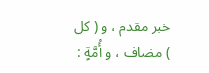خبر مقدم ، و ( كل ) مضاف ، و أُمَّةٍ :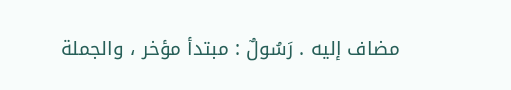مضاف إليه . رَسُولٌ : مبتدأ مؤخر ، والجملة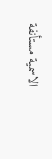الاسمية مستأنفة